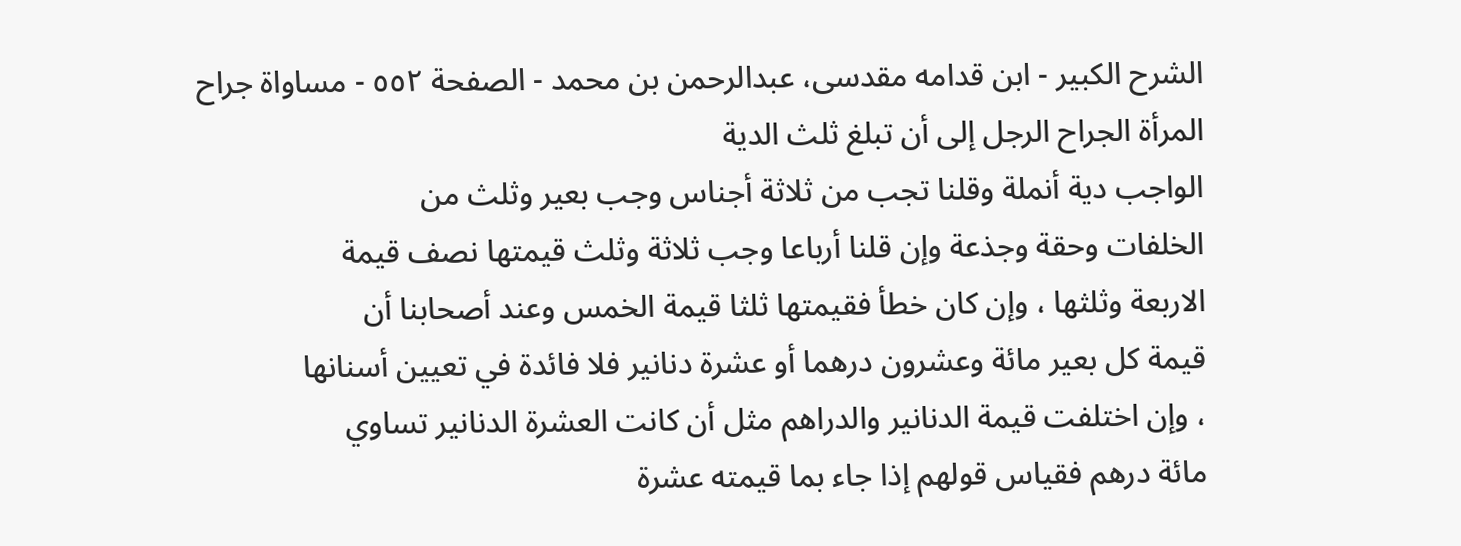الشرح الکبير - ابن قدامه مقدسی، عبدالرحمن بن محمد - الصفحة ٥٥٢ - مساواة جراح المرأة الجراح الرجل إلى أن تبلغ ثلث الدية
الواجب دية أنملة وقلنا تجب من ثلاثة أجناس وجب بعير وثلث من
الخلفات وحقة وجذعة وإن قلنا أرباعا وجب ثلاثة وثلث قيمتها نصف قيمة
الاربعة وثلثها ، وإن كان خطأ فقيمتها ثلثا قيمة الخمس وعند أصحابنا أن
قيمة كل بعير مائة وعشرون درهما أو عشرة دنانير فلا فائدة في تعيين أسنانها
، وإن اختلفت قيمة الدنانير والدراهم مثل أن كانت العشرة الدنانير تساوي
مائة درهم فقياس قولهم إذا جاء بما قيمته عشرة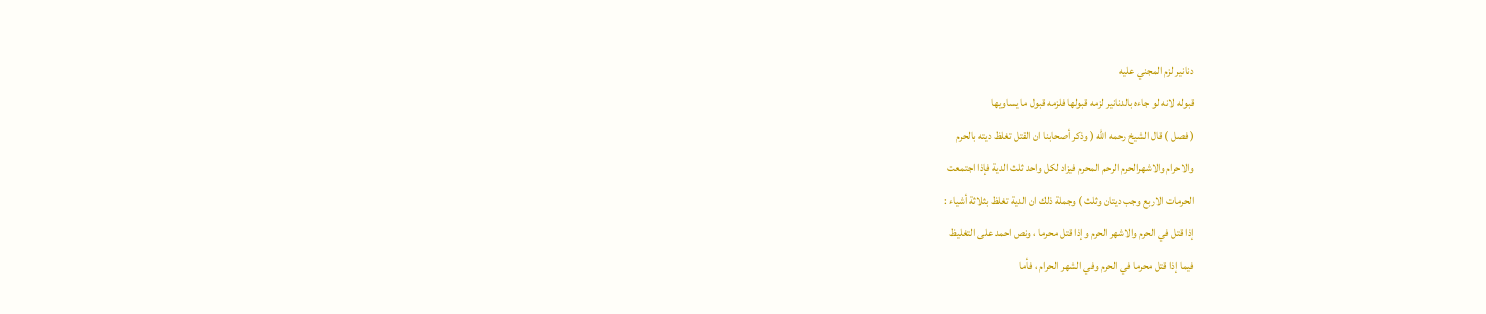دنانير لزم المجني عليه
قبوله لانه لو جاءه بالدنانير لزمه قبولها فلزمه قبول ما يساويها
( فصل ) قال الشيخ رحمه الله ( وذكر أصحابنا ان القتل تغلظ ديته بالحرم
والاحرام والاشهرالحرم الرحم المحرم فيزاد لكل واحد ثلث الدية فإذا اجتمعت
الحرمات الاربع وجب ديتان وثلث ) وجملة ذلك ان الدية تغلظ بثلاثة أشياء :
إذا قتل في الحرم والاشهر الحرم وإذا قتل محرما ، ونص احمد على التغليظ
فيما إذا قتل محرما في الحرم وفي الشهر الحرام ، فأما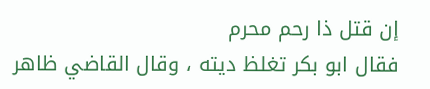إن قتل ذا رحم محرم
فقال ابو بكر تغلظ ديته ، وقال القاضي ظاهر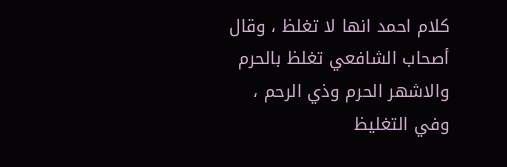كلام احمد انها لا تغلظ ، وقال
أصحاب الشافعي تغلظ بالحرم والاشهر الحرم وذي الرحم ، وفي التغليظ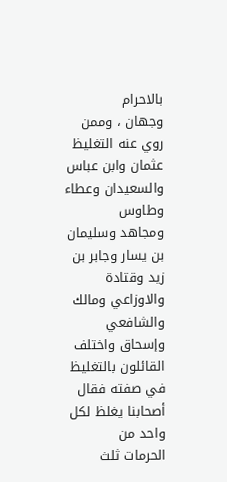بالاحرام
وجهان ، وممن روي عنه التغليظ عثمان وابن عباس والسعيدان وعطاء وطاوس
ومجاهد وسليمان بن يسار وجابر بن زيد وقتادة والاوزاعي ومالك والشافعي
وإسحاق واختلف القائلون بالتغليظ في صفته فقال أصحابنا يغلظ لكل واحد من
الحرمات ثلث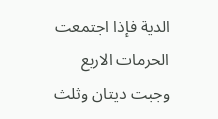الدية فإذا اجتمعت الحرمات الاربع وجبت ديتان وثلث